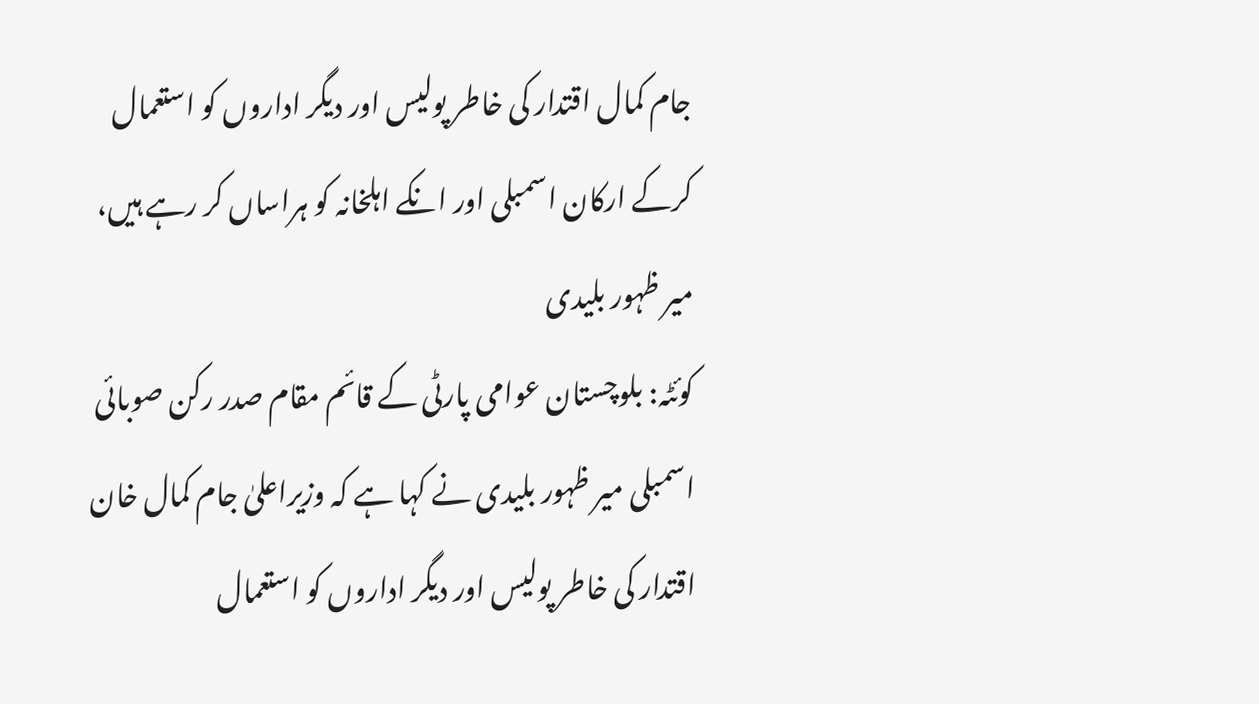جام کمال اقتدار کی خاطر پولیس اور دیگر اداروں کو استعمال کرکے ارکان اسمبلی اور انکے اہلخانہ کو ہراساں کر رہے ہیں، میر ظہور بلیدی
کوئٹہ: بلوچستان عوامی پارٹی کے قائم مقام صدر رکن صوبائی اسمبلی میر ظہور بلیدی نے کہا ہے کہ وزیراعلیٰ جام کمال خان اقتدار کی خاطر پولیس اور دیگر اداروں کو استعمال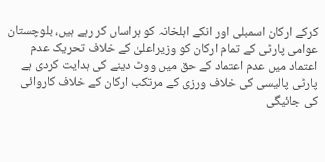کرکے ارکان اسمبلی اور انکے اہلخانہ کو ہراساں کر رہے ہیں، بلوچستان عوامی پارٹی کے تمام ارکان کو وزیراعلیٰ کے خلاف تحریک عدم اعتماد میں عدم اعتماد کے حق میں ووٹ دینے کی ہدایت کردی ہے پارٹی پالیسی کی خلاف ورزی کے مرتکب ارکان کے خلاف کاروائی کی جائیگی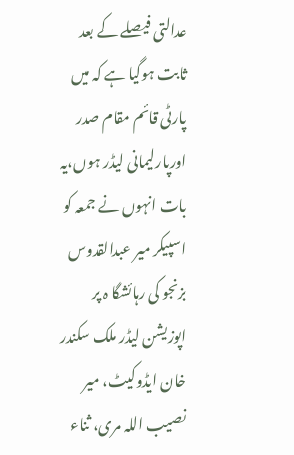عدالتی فیصلے کے بعد ثابت ہوگیا ہے کہ میں پارٹی قائم مقام صدر اورپارلیمانی لیڈر ہوں،یہ بات انہوں نے جمعہ کو اسپیکر میر عبدالقدوس بزنجو کی رہائشگا ہ پر اپوزیشن لیڈر ملک سکندر خان ایڈوکیٹ، میر نصیب اللہ مری، ثناء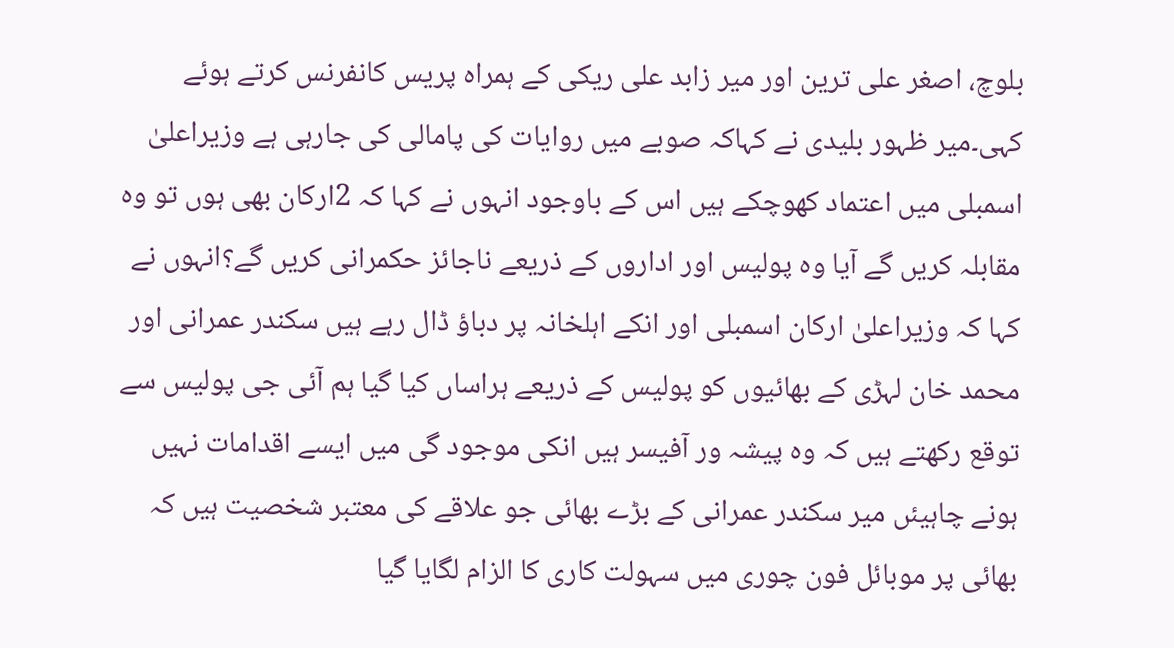بلوچ، اصغر علی ترین اور میر زابد علی ریکی کے ہمراہ پریس کانفرنس کرتے ہوئے کہی۔میر ظہور بلیدی نے کہاکہ صوبے میں روایات کی پامالی کی جارہی ہے وزیراعلیٰ اسمبلی میں اعتماد کھوچکے ہیں اس کے باوجود انہوں نے کہا کہ 2ارکان بھی ہوں تو وہ مقابلہ کریں گے آیا وہ پولیس اور اداروں کے ذریعے ناجائز حکمرانی کریں گے؟انہوں نے کہا کہ وزیراعلیٰ ارکان اسمبلی اور انکے اہلخانہ پر دباؤ ڈال رہے ہیں سکندر عمرانی اور محمد خان لہڑی کے بھائیوں کو پولیس کے ذریعے ہراساں کیا گیا ہم آئی جی پولیس سے توقع رکھتے ہیں کہ وہ پیشہ ور آفیسر ہیں انکی موجود گی میں ایسے اقدامات نہیں ہونے چاہیئں میر سکندر عمرانی کے بڑے بھائی جو علاقے کی معتبر شخصیت ہیں کہ بھائی پر موبائل فون چوری میں سہولت کاری کا الزام لگایا گیا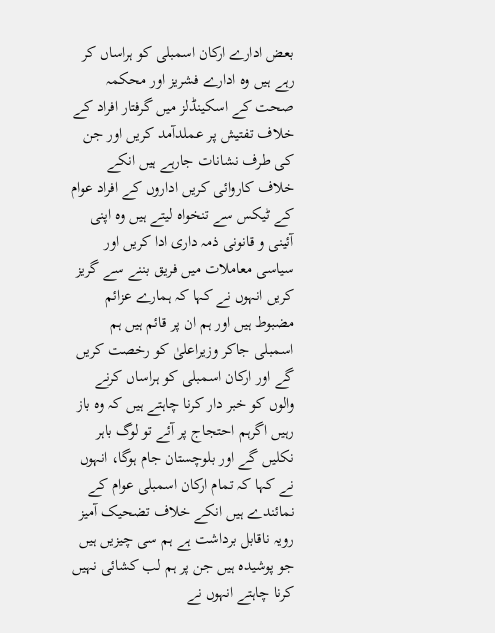بعض ادارے ارکان اسمبلی کو ہراساں کر رہے ہیں وہ ادارے فشریز اور محکمہ صحت کے اسکینڈلز میں گرفتار افراد کے خلاف تفتیش پر عملدآمد کریں اور جن کی طرف نشانات جارہے ہیں انکے خلاف کاروائی کریں اداروں کے افراد عوام کے ٹیکس سے تنخواہ لیتے ہیں وہ اپنی آئینی و قانونی ذمہ داری ادا کریں اور سیاسی معاملات میں فریق بننے سے گریز کریں انہوں نے کہا کہ ہمارے عزائم مضبوط ہیں اور ہم ان پر قائم ہیں ہم اسمبلی جاکر وزیراعلیٰ کو رخصت کریں گے اور ارکان اسمبلی کو ہراساں کرنے والوں کو خبر دار کرنا چاہتے ہیں کہ وہ باز رہیں اگرہم احتجاج پر آئے تو لوگ باہر نکلیں گے اور بلوچستان جام ہوگا، انہوں نے کہا کہ تمام ارکان اسمبلی عوام کے نمائندے ہیں انکے خلاف تضحیک آمیز رویہ ناقابل برداشت ہے ہم سی چیزیں ہیں جو پوشیدہ ہیں جن پر ہم لب کشائی نہیں کرنا چاہتے انہوں نے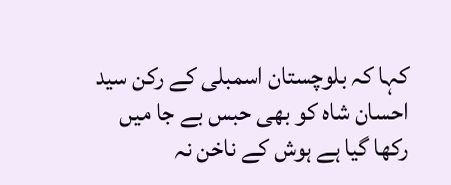کہا کہ بلوچستان اسمبلی کے رکن سید احسان شاہ کو بھی حبس بے جا میں رکھا گیا ہے ہوش کے ناخن نہ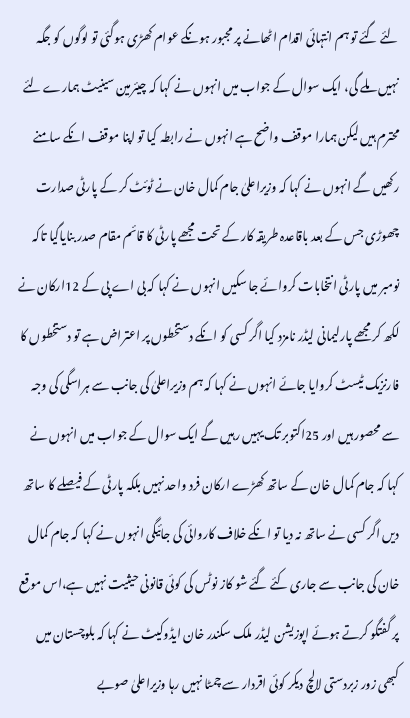لئے گئے تو ہم انتہائی اقدام اٹھانے پر مجبور ہونگے عوام کھڑی ہوگئی تو لوگوں کو جگہ نہیں ملے گی، ایک سوال کے جواب میں انہوں نے کہا کہ چیئرمین سینیٹ ہمارے لئے محترم ہیں لیکن ہمارا موقف واضح ہے انہوں نے رابطہ کیا تو اپنا موقف انکے سامنے رکھیں گے انہوں نے کہا کہ وزیراعلیٰ جام کمال خان نے ٹوئٹ کر کے پارٹی صدارت چھوڑی جس کے بعد باقاعدہ طریقہ کار کے تحت مجھے پارٹی کا قائم مقام صدر بنایاگیا تاکہ نومبر میں پارٹی انتخابات کروائے جا سکیں انہوں نے کہا کہ بی اے پی کے 12ارکان نے لکھ کر مجھے پارلیمانی لیڈر نامزد کیا اگر کسی کو انکے دستخطوں پر اعتراض ہے تو دستخطوں کا فارنزیک ٹیسٹ کروایا جائے انہوں نے کہا کہ ہم وزیراعلیٰ کی جانب سے ہراسگی کی وجہ سے محصور ہیں اور 25اکتوبر تک یہیں رہیں گے ایک سوال کے جواب میں انہوں نے کہا کہ جام کمال خان کے ساتھ کھڑے ارکان فرد واحد نہیں بلکہ پارٹی کے فیصلے کا ساتھ دیں اگر کسی نے ساتھ نہ دیا تو انکے خلاف کاروائی کی جائیگی انہوں نے کہا کہ جام کمال خان کی جانب سے جاری کئے گئے شو کاز نوٹس کی کوئی قانونی حیثیت نہیں ہے،اس موقع پر گفتگو کرتے ہوئے اپوزیشن لیڈر ملک سکندر خان ایڈوکیٹ نے کہا کہ بلوچستان میں کبھی زور زبردستی لالچ دیکر کوئی اقردار سے چمٹا نہیں رہا وزیراعلیٰ صوبے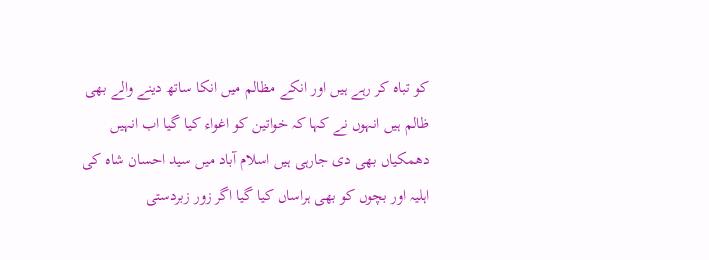کو تباہ کر رہے ہیں اور انکے مظالم میں انکا ساتھ دینے والے بھی ظالم ہیں انہوں نے کہا کہ خواتین کو اغواء کیا گیا اب انہیں دھمکیاں بھی دی جارہی ہیں اسلام آباد میں سید احسان شاہ کی اہلیہ اور بچوں کو بھی ہراساں کیا گیا اگر زور زبردستی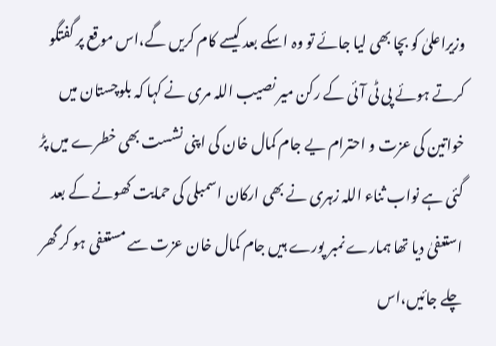وزیراعلیٰ کو بچا بھی لیا جائے تو وہ اسکے بعد کیسے کام کریں گے،اس موقع پر گفتگو کرتے ہوئے پی ٹی آئی کے رکن میر نصیب اللہ مری نے کہا کہ بلوچستان میں خواتین کی عزت و احترام یے جام کمال خان کی اپنی نشست بھی خطرے میں پڑ گئی ہے نواب ثناء اللہ زہری نے بھی ارکان اسمبلی کی حمایت کھونے کے بعد استعفیٰ دیا تھا ہمارے نمبر پورے ہیں جام کمال خان عزت سے مستعفی ہو کر گھر چلے جائیں،اس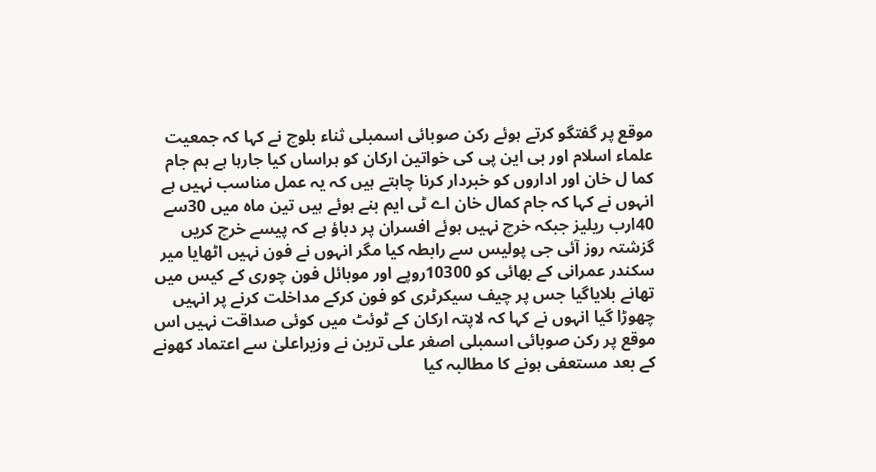موقع پر گفتگو کرتے ہوئے رکن صوبائی اسمبلی ثناء بلوچ نے کہا کہ جمعیت علماء اسلام اور بی این پی کی خواتین ارکان کو ہراساں کیا جارہا ہے ہم جام کما ل خان اور اداروں کو خبردار کرنا چاہتے ہیں کہ یہ عمل مناسب نہیں ہے انہوں نے کہا کہ جام کمال خان اے ٹی ایم بنے ہوئے ہیں تین ماہ میں 30سے 40ارب ریلیز جبکہ خرچ نہیں ہوئے افسران پر دباؤ ہے کہ پیسے خرچ کریں گزشتہ روز آئی جی پولیس سے رابطہ کیا مگر انہوں نے فون نہیں اٹھایا میر سکندر عمرانی کے بھائی کو 10300روپے اور موبائل فون چوری کے کیس میں تھانے بلایاگیا جس پر چیف سیکرٹری کو فون کرکے مداخلت کرنے پر انہیں چھوڑا گیا انہوں نے کہا کہ لاپتہ ارکان کے ٹوئٹ میں کوئی صداقت نہیں اس موقع پر رکن صوبائی اسمبلی اصغر علی ترین نے وزیراعلیٰ سے اعتماد کھونے کے بعد مستعفی ہونے کا مطالبہ کیا